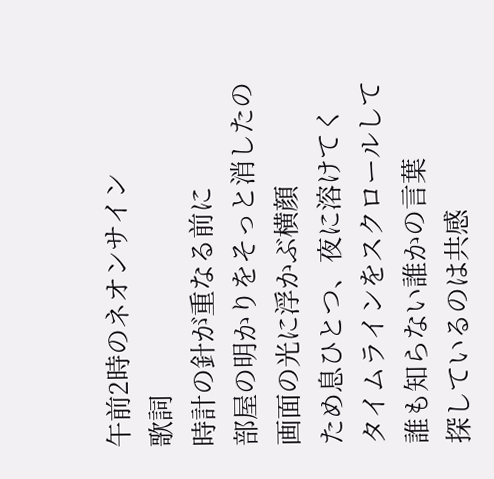午前2時のネオンサイン
歌詞
時計の針が重なる前に
部屋の明かりをそっと消したの
画面の光に浮かぶ横顔
ため息ひとつ、夜に溶けてく
タイムラインをスクロールして
誰も知らない誰かの言葉
探しているのは共感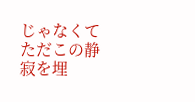じゃなくて
ただこの静寂を埋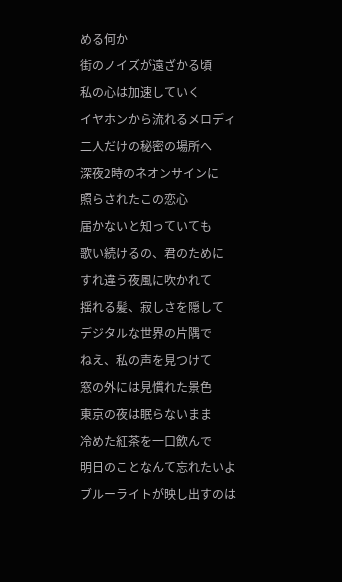める何か
街のノイズが遠ざかる頃
私の心は加速していく
イヤホンから流れるメロディ
二人だけの秘密の場所へ
深夜2時のネオンサインに
照らされたこの恋心
届かないと知っていても
歌い続けるの、君のために
すれ違う夜風に吹かれて
揺れる髪、寂しさを隠して
デジタルな世界の片隅で
ねえ、私の声を見つけて
窓の外には見慣れた景色
東京の夜は眠らないまま
冷めた紅茶を一口飲んで
明日のことなんて忘れたいよ
ブルーライトが映し出すのは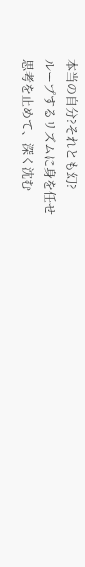本当の自分?それとも幻?
ループするリズムに身を任せ
思考を止めて、深く沈む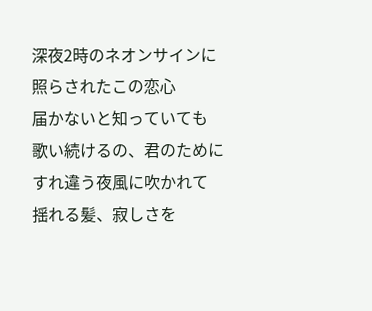深夜2時のネオンサインに
照らされたこの恋心
届かないと知っていても
歌い続けるの、君のために
すれ違う夜風に吹かれて
揺れる髪、寂しさを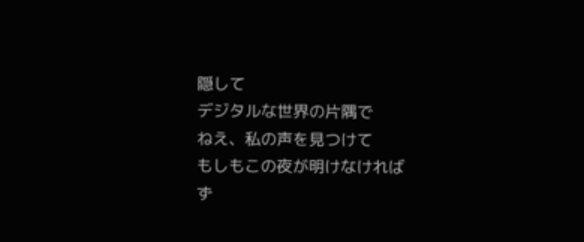隠して
デジタルな世界の片隅で
ねえ、私の声を見つけて
もしもこの夜が明けなければ
ず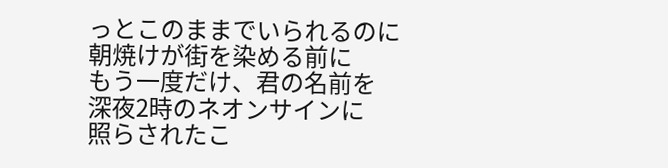っとこのままでいられるのに
朝焼けが街を染める前に
もう一度だけ、君の名前を
深夜2時のネオンサインに
照らされたこ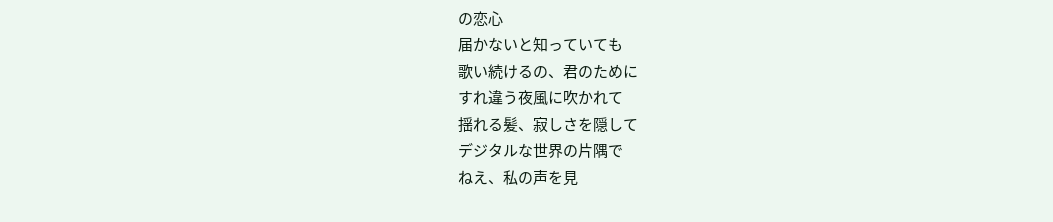の恋心
届かないと知っていても
歌い続けるの、君のために
すれ違う夜風に吹かれて
揺れる髪、寂しさを隠して
デジタルな世界の片隅で
ねえ、私の声を見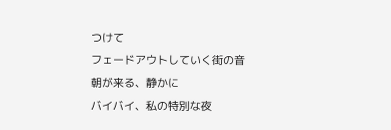つけて
フェードアウトしていく街の音
朝が来る、静かに
バイバイ、私の特別な夜